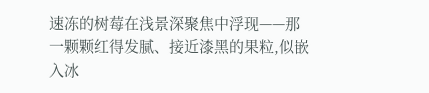速冻的树莓在浅景深聚焦中浮现——那一颗颗红得发腻、接近漆黑的果粒,似嵌入冰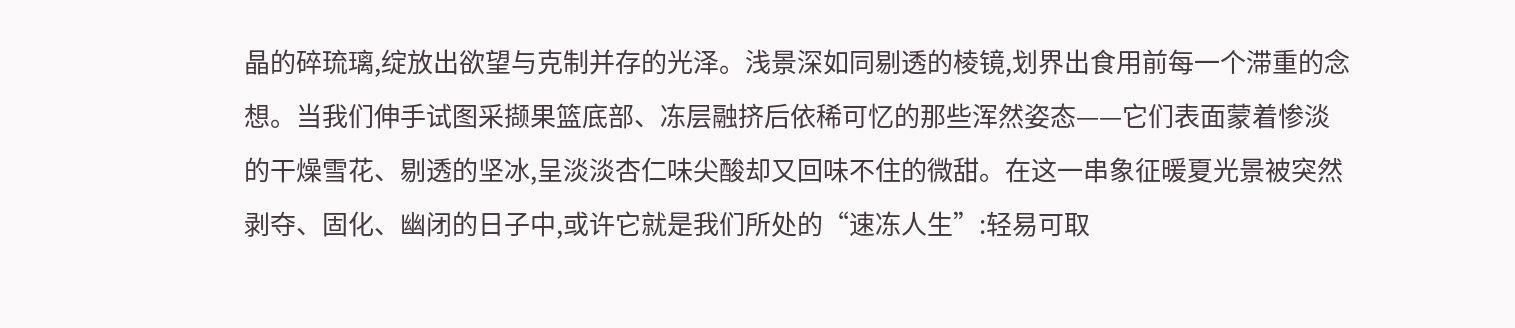晶的碎琉璃,绽放出欲望与克制并存的光泽。浅景深如同剔透的棱镜,划界出食用前每一个滞重的念想。当我们伸手试图采撷果篮底部、冻层融挤后依稀可忆的那些浑然姿态——它们表面蒙着惨淡的干燥雪花、剔透的坚冰,呈淡淡杏仁味尖酸却又回味不住的微甜。在这一串象征暖夏光景被突然剥夺、固化、幽闭的日子中,或许它就是我们所处的“速冻人生”:轻易可取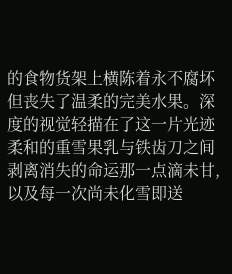的食物货架上横陈着永不腐坏但丧失了温柔的完美水果。深度的视觉轻描在了这一片光迹柔和的重雪果乳与铁齿刀之间剥离消失的命运那一点滴未甘,以及每一次尚未化雪即送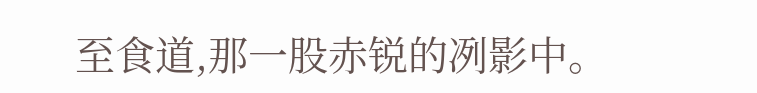至食道,那一股赤锐的冽影中。